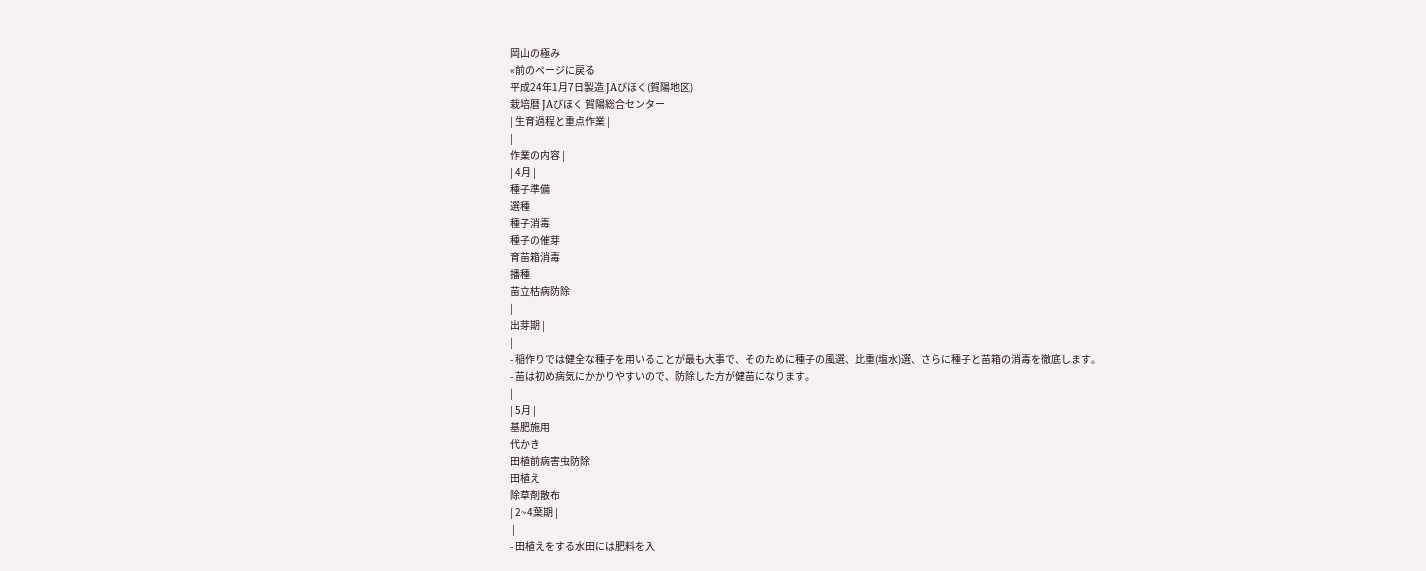岡山の極み
«前のページに戻る
平成24年1月7日製造 JAびほく(賀陽地区)
栽培暦 JAびほく 賀陽総合センター
| 生育過程と重点作業 |
|
作業の内容 |
| 4月 |
種子準備
選種
種子消毒
種子の催芽
育苗箱消毒
播種
苗立枯病防除
|
出芽期 |
|
- 稲作りでは健全な種子を用いることが最も大事で、そのために種子の風選、比重(塩水)選、さらに種子と苗箱の消毒を徹底します。
- 苗は初め病気にかかりやすいので、防除した方が健苗になります。
|
| 5月 |
基肥施用
代かき
田植前病害虫防除
田植え
除草剤散布
| 2~4葉期 |
 |
- 田植えをする水田には肥料を入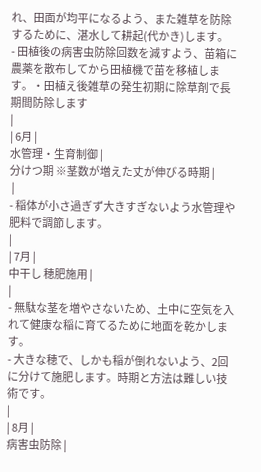れ、田面が均平になるよう、また雑草を防除するために、湛水して耕起(代かき)します。
- 田植後の病害虫防除回数を減すよう、苗箱に農薬を散布してから田植機で苗を移植します。・田植え後雑草の発生初期に除草剤で長期間防除します
|
| 6月 |
水管理・生育制御 |
分けつ期 ※茎数が増えた丈が伸びる時期 |
 |
- 稲体が小さ過ぎず大きすぎないよう水管理や肥料で調節します。
|
| 7月 |
中干し 穂肥施用 |
|
- 無駄な茎を増やさないため、土中に空気を入れて健康な稲に育てるために地面を乾かします。
- 大きな穂で、しかも稲が倒れないよう、2回に分けて施肥します。時期と方法は難しい技術です。
|
| 8月 |
病害虫防除 |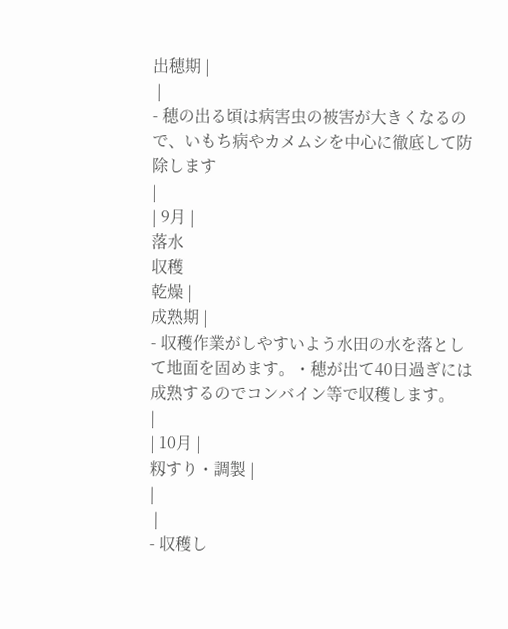出穂期 |
 |
- 穂の出る頃は病害虫の被害が大きくなるので、いもち病やカメムシを中心に徹底して防除します
|
| 9月 |
落水
収穫
乾燥 |
成熟期 |
- 収穫作業がしやすいよう水田の水を落として地面を固めます。・穂が出て40日過ぎには成熟するのでコンバイン等で収穫します。
|
| 10月 |
籾すり・調製 |
|
 |
- 収穫し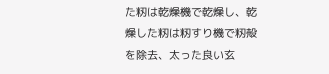た籾は乾燥機で乾燥し、乾燥した籾は籾すり機で籾殻を除去、太った良い玄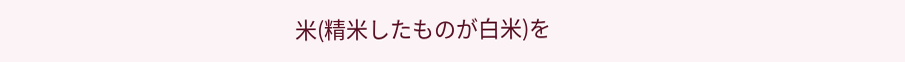米(精米したものが白米)を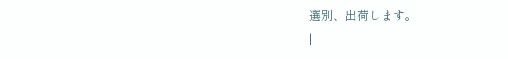選別、出荷します。
|